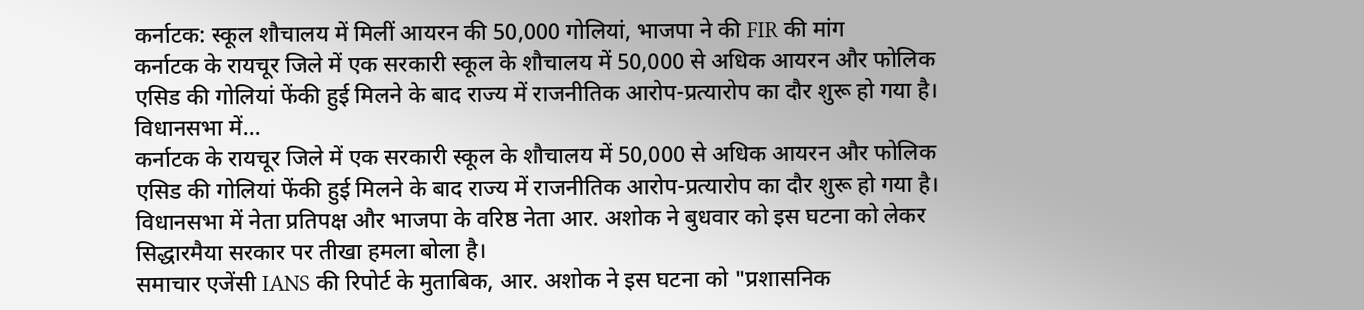कर्नाटक: स्कूल शौचालय में मिलीं आयरन की 50,000 गोलियां, भाजपा ने की FIR की मांग
कर्नाटक के रायचूर जिले में एक सरकारी स्कूल के शौचालय में 50,000 से अधिक आयरन और फोलिक एसिड की गोलियां फेंकी हुई मिलने के बाद राज्य में राजनीतिक आरोप-प्रत्यारोप का दौर शुरू हो गया है। विधानसभा में…
कर्नाटक के रायचूर जिले में एक सरकारी स्कूल के शौचालय में 50,000 से अधिक आयरन और फोलिक एसिड की गोलियां फेंकी हुई मिलने के बाद राज्य में राजनीतिक आरोप-प्रत्यारोप का दौर शुरू हो गया है। विधानसभा में नेता प्रतिपक्ष और भाजपा के वरिष्ठ नेता आर. अशोक ने बुधवार को इस घटना को लेकर सिद्धारमैया सरकार पर तीखा हमला बोला है।
समाचार एजेंसी IANS की रिपोर्ट के मुताबिक, आर. अशोक ने इस घटना को "प्रशासनिक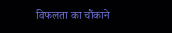विफलता का चौंकाने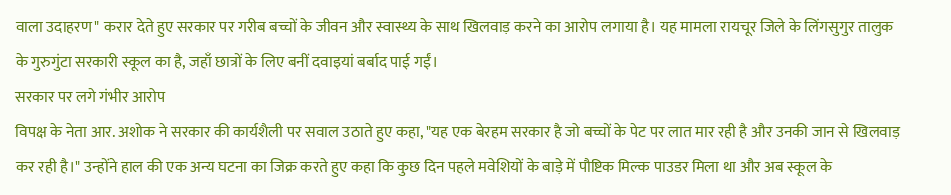वाला उदाहरण" करार देते हुए सरकार पर गरीब बच्चों के जीवन और स्वास्थ्य के साथ खिलवाड़ करने का आरोप लगाया है। यह मामला रायचूर जिले के लिंगसुगुर तालुक के गुरुगुंटा सरकारी स्कूल का है, जहाँ छात्रों के लिए बनीं दवाइयां बर्बाद पाई गईं।
सरकार पर लगे गंभीर आरोप
विपक्ष के नेता आर. अशोक ने सरकार की कार्यशैली पर सवाल उठाते हुए कहा, "यह एक बेरहम सरकार है जो बच्चों के पेट पर लात मार रही है और उनकी जान से खिलवाड़ कर रही है।" उन्होंने हाल की एक अन्य घटना का जिक्र करते हुए कहा कि कुछ दिन पहले मवेशियों के बाड़े में पौष्टिक मिल्क पाउडर मिला था और अब स्कूल के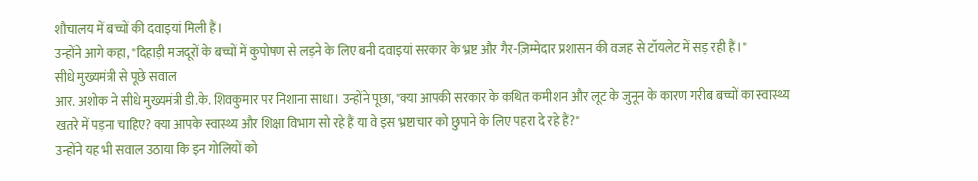शौचालय में बच्चों की दवाइयां मिली हैं।
उन्होंने आगे कहा, "दिहाड़ी मजदूरों के बच्चों में कुपोषण से लड़ने के लिए बनी दवाइयां सरकार के भ्रष्ट और गैर-ज़िम्मेदार प्रशासन की वजह से टॉयलेट में सड़ रही हैं।"
सीधे मुख्यमंत्री से पूछे सवाल
आर. अशोक ने सीधे मुख्यमंत्री डी.के. शिवकुमार पर निशाना साधा। उन्होंने पूछा, "क्या आपकी सरकार के कथित कमीशन और लूट के जुनून के कारण गरीब बच्चों का स्वास्थ्य खतरे में पड़ना चाहिए? क्या आपके स्वास्थ्य और शिक्षा विभाग सो रहे हैं या वे इस भ्रष्टाचार को छुपाने के लिए पहरा दे रहे हैं?"
उन्होंने यह भी सवाल उठाया कि इन गोलियों को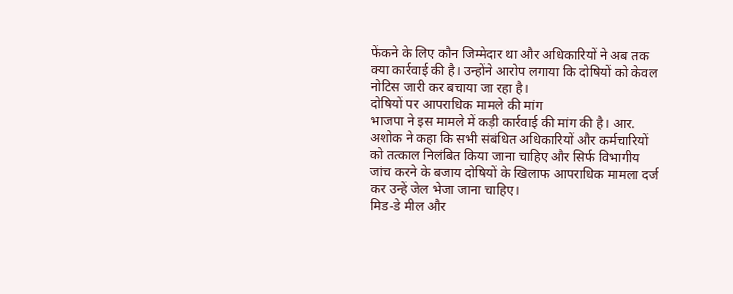फेंकने के लिए कौन जिम्मेदार था और अधिकारियों ने अब तक क्या कार्रवाई की है। उन्होंने आरोप लगाया कि दोषियों को केवल नोटिस जारी कर बचाया जा रहा है।
दोषियों पर आपराधिक मामले की मांग
भाजपा ने इस मामले में कड़ी कार्रवाई की मांग की है। आर. अशोक ने कहा कि सभी संबंधित अधिकारियों और कर्मचारियों को तत्काल निलंबित किया जाना चाहिए और सिर्फ विभागीय जांच करने के बजाय दोषियों के खिलाफ आपराधिक मामला दर्ज कर उन्हें जेल भेजा जाना चाहिए।
मिड-डे मील और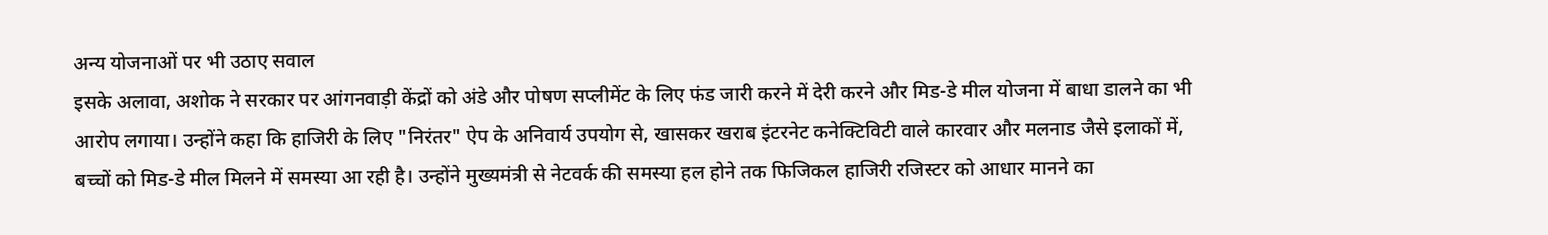अन्य योजनाओं पर भी उठाए सवाल
इसके अलावा, अशोक ने सरकार पर आंगनवाड़ी केंद्रों को अंडे और पोषण सप्लीमेंट के लिए फंड जारी करने में देरी करने और मिड-डे मील योजना में बाधा डालने का भी आरोप लगाया। उन्होंने कहा कि हाजिरी के लिए "निरंतर" ऐप के अनिवार्य उपयोग से, खासकर खराब इंटरनेट कनेक्टिविटी वाले कारवार और मलनाड जैसे इलाकों में, बच्चों को मिड-डे मील मिलने में समस्या आ रही है। उन्होंने मुख्यमंत्री से नेटवर्क की समस्या हल होने तक फिजिकल हाजिरी रजिस्टर को आधार मानने का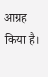आग्रह किया है।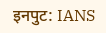इनपुट: IANS